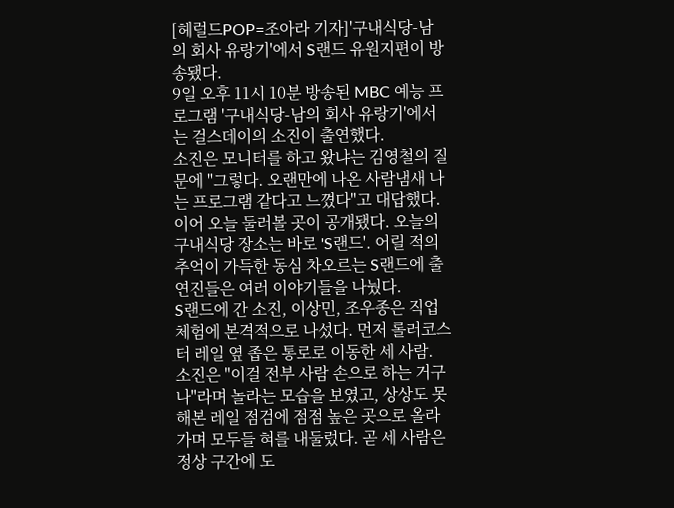[헤럴드POP=조아라 기자]'구내식당-남의 회사 유랑기'에서 S랜드 유원지편이 방송됐다.
9일 오후 11시 10분 방송된 MBC 예능 프로그램 '구내식당-남의 회사 유랑기'에서는 걸스데이의 소진이 출연했다.
소진은 모니터를 하고 왔냐는 김영철의 질문에 "그렇다. 오랜만에 나온 사람냄새 나는 프로그램 같다고 느꼈다"고 대답했다.
이어 오늘 둘러볼 곳이 공개됐다. 오늘의 구내식당 장소는 바로 'S랜드'. 어릴 적의 추억이 가득한 동심 차오르는 S랜드에 출연진들은 여러 이야기들을 나눴다.
S랜드에 간 소진, 이상민, 조우종은 직업 체험에 본격적으로 나섰다. 먼저 롤러코스터 레일 옆 좁은 통로로 이동한 세 사람.
소진은 "이걸 전부 사람 손으로 하는 거구나"라며 놀라는 모습을 보였고, 상상도 못해본 레일 점검에 점점 높은 곳으로 올라가며 모두들 혀를 내둘렀다. 곧 세 사람은 정상 구간에 도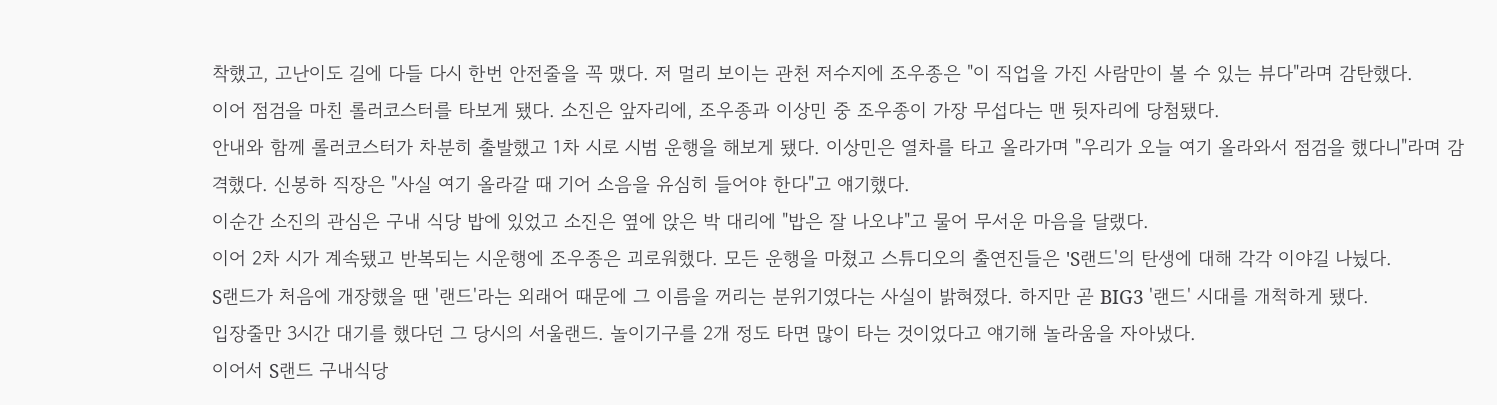착했고, 고난이도 길에 다들 다시 한번 안전줄을 꼭 맸다. 저 멀리 보이는 관천 저수지에 조우종은 "이 직업을 가진 사람만이 볼 수 있는 뷰다"라며 감탄했다.
이어 점검을 마친 롤러코스터를 타보게 됐다. 소진은 앞자리에, 조우종과 이상민 중 조우종이 가장 무섭다는 맨 뒷자리에 당첨됐다.
안내와 함께 롤러코스터가 차분히 출발했고 1차 시로 시범 운행을 해보게 됐다. 이상민은 열차를 타고 올라가며 "우리가 오늘 여기 올라와서 점검을 했다니"라며 감격했다. 신봉하 직장은 "사실 여기 올라갈 때 기어 소음을 유심히 들어야 한다"고 얘기했다.
이순간 소진의 관심은 구내 식당 밥에 있었고 소진은 옆에 앉은 박 대리에 "밥은 잘 나오냐"고 물어 무서운 마음을 달랬다.
이어 2차 시가 계속됐고 반복되는 시운행에 조우종은 괴로워했다. 모든 운행을 마쳤고 스튜디오의 출연진들은 'S랜드'의 탄생에 대해 각각 이야길 나눴다.
S랜드가 처음에 개장했을 땐 '랜드'라는 외래어 때문에 그 이름을 꺼리는 분위기였다는 사실이 밝혀졌다. 하지만 곧 BIG3 '랜드' 시대를 개척하게 됐다.
입장줄만 3시간 대기를 했다던 그 당시의 서울랜드. 놀이기구를 2개 정도 타면 많이 타는 것이었다고 얘기해 놀라움을 자아냈다.
이어서 S랜드 구내식당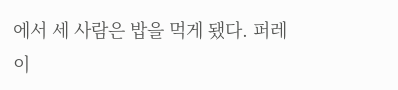에서 세 사람은 밥을 먹게 됐다. 퍼레이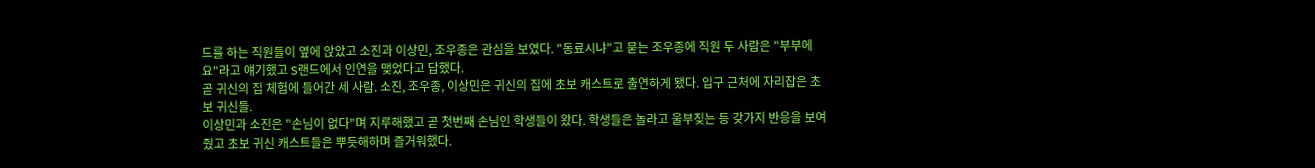드를 하는 직원들이 옆에 앉았고 소진과 이상민, 조우종은 관심을 보였다. "동료시냐"고 묻는 조우종에 직원 두 사람은 "부부에요"라고 얘기했고 S랜드에서 인연을 맺었다고 답했다.
곧 귀신의 집 체험에 들어간 세 사람. 소진, 조우종, 이상민은 귀신의 집에 초보 캐스트로 출연하게 됐다. 입구 근처에 자리잡은 초보 귀신들.
이상민과 소진은 "손님이 없다"며 지루해했고 곧 첫번째 손님인 학생들이 왔다. 학생들은 놀라고 울부짖는 등 갖가지 반응을 보여줬고 초보 귀신 캐스트들은 뿌듯해하며 즐거워했다.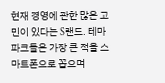현재 경영에 관한 많은 고민이 있다는 S랜드. 테마파크들은 가장 큰 적을 스마트폰으로 꼽으며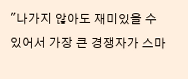"나가지 않아도 재미있을 수 있어서 가장 큰 경쟁자가 스마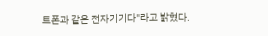트폰과 같은 전자기기다"라고 밝혔다.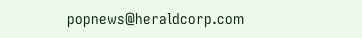popnews@heraldcorp.com